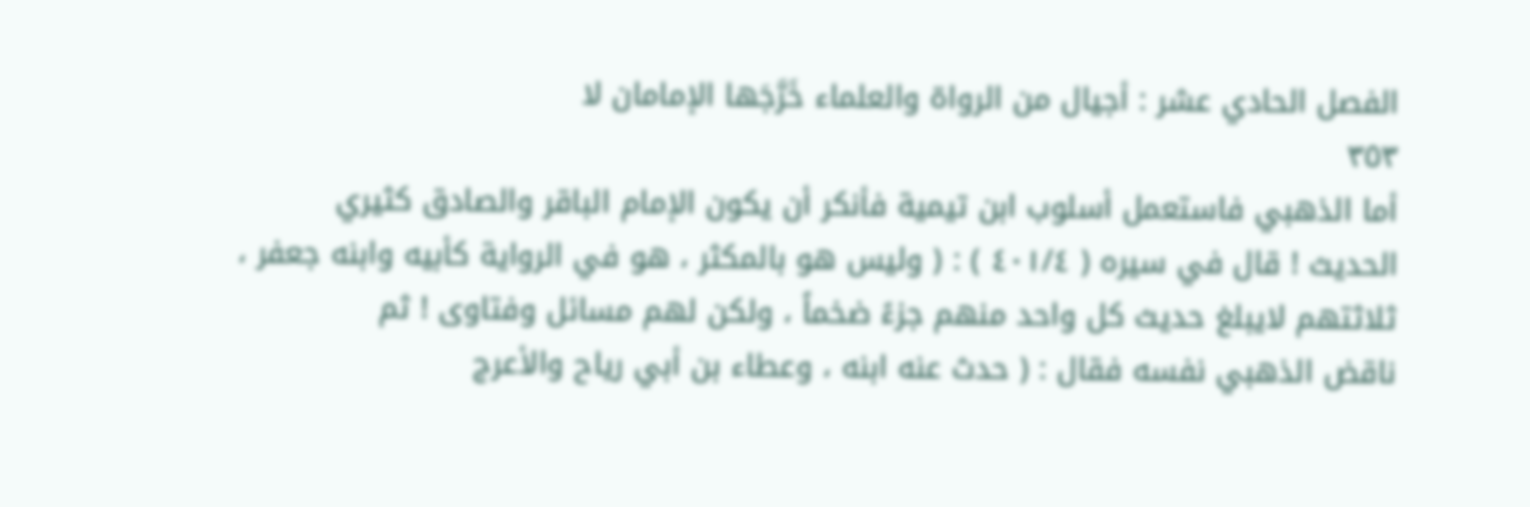الفصل الحادي عشر : أجيال من الرواة والعلماء خَرَّجَها الإمامان لا
٣٥٣
أما الذهبي فاستعمل أسلوب ابن تيمية فأنكر أن يكون الإمام الباقر والصادق كثيري
الحديث ! قال في سيره ( ٤٠١/٤ ) : ( وليس هو بالمكثر ، هو في الرواية كأبيه وابنه جعفر ،
ثلاثتهم لايبلغ حديث كل واحد منهم جزءً ضخماً ، ولكن لهم مسائل وفتاوى ! ثم
ناقض الذهبي نفسه فقال : ( حدث عنه ابنه ، وعطاء بن أبي رياح والأعرج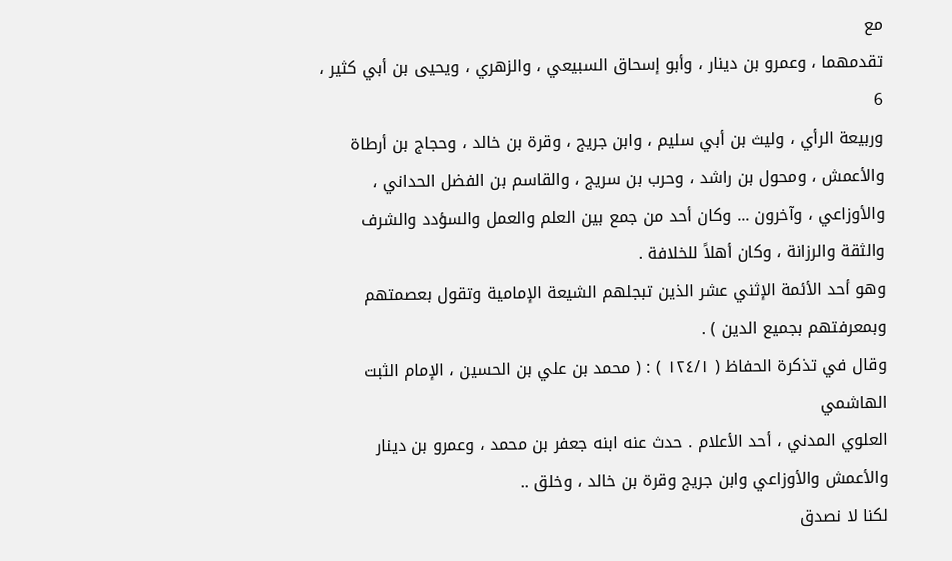مع
تقدمهما ، وعمرو بن دينار ، وأبو إسحاق السبيعي ، والزهري ، ويحيى بن أبي كثير ،
6
وربيعة الرأي ، وليث بن أبي سليم ، وابن جريج ، وقرة بن خالد ، وحجاج بن أرطاة
والأعمش ، ومحول بن راشد ، وحرب بن سريج ، والقاسم بن الفضل الحداني ،
والأوزاعي ، وآخرون ... وكان أحد من جمع بين العلم والعمل والسؤدد والشرف
والثقة والرزانة ، وكان أهلاً للخلافة .
وهو أحد الأئمة الإثني عشر الذين تبجلهم الشيعة الإمامية وتقول بعصمتهم
وبمعرفتهم بجميع الدين ) .
وقال في تذكرة الحفاظ ( ١٢٤/١ ) : ( محمد بن علي بن الحسين ، الإمام الثبت الهاشمي
العلوي المدني ، أحد الأعلام . حدث عنه ابنه جعفر بن محمد ، وعمرو بن دينار
والأعمش والأوزاعي وابن جريج وقرة بن خالد ، وخلق ..
لكنا لا نصدق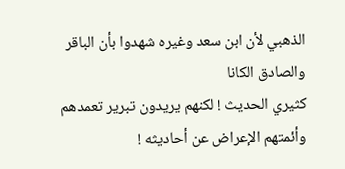الذهبي لأن ابن سعد وغيره شهدوا بأن الباقر والصادق الكانا
كثيري الحديث ! لكنهم يريدون تبرير تعمدهم وأئمتهم الإعراض عن أحاديثه !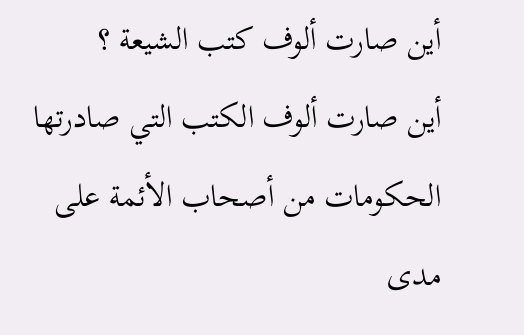أين صارت ألوف كتب الشيعة ؟
أين صارت ألوف الكتب التي صادرتها الحكومات من أصحاب الأئمة على
مدى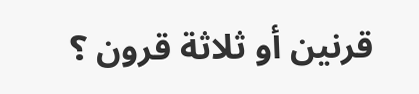قرنين أو ثلاثة قرون ؟